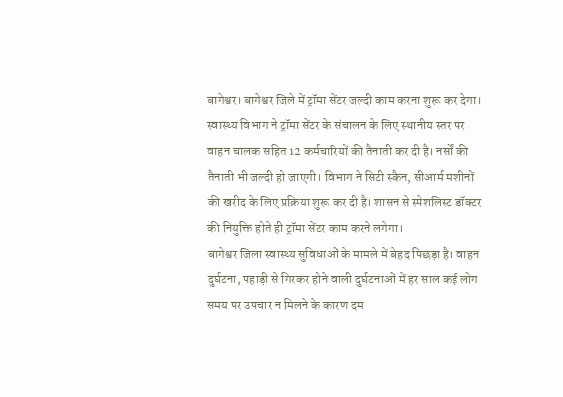बागेश्वर। बागेश्वर जिले में ट्रॉमा सेंटर जल्दी काम करना शुरू कर देगा। स्वास्थ्य विभाग ने ट्रॉमा सेंटर के संचालन के लिए स्थानीय स्तर पर वाहन चालक सहित 12 कर्मचारियों की तैनाती कर दी है। नर्सों की तैनाती भी जल्दी हो जाएगी। विभाग ने सिटी स्कैन, सीआर्म मशीनों की खरीद के लिए प्रक्रिया शुरू कर दी है। शासन से स्पेशलिस्ट डॉक्टर की नियुक्ति होते ही ट्रॉमा सेंटर काम करने लगेगा।
बागेश्वर जिला स्वास्थ्य सुविधाओं के मामले में बेहद पिछड़ा है। वाहन दुर्घटना, पहाड़ी से गिरकर होने वाली दुर्घटनाओं में हर साल कई लोग समय पर उपचार न मिलने के कारण दम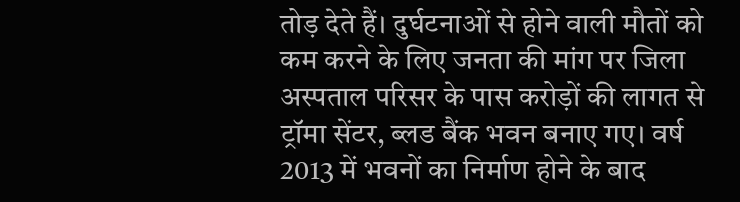तोड़ देते हैं। दुर्घटनाओं से होने वाली मौतों को कम करने के लिए जनता की मांग पर जिला अस्पताल परिसर के पास करोड़ों की लागत से ट्रॉमा सेंटर, ब्लड बैंक भवन बनाए गए। वर्ष 2013 में भवनों का निर्माण होने के बाद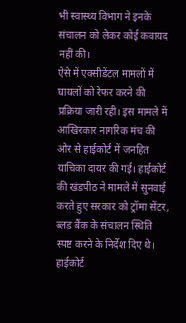भी स्वास्थ्य विभाग ने इनके संचालन को लेकर कोई कवायद नहीं की।
ऐसे में एक्सीडेंटल मामलों में घायलों को रेफर करने की प्रक्रिया जारी रही। इस मामले में आखिरकार नागरिक मंच की ओर से हाईकोर्ट में जनहित याचिका दायर की गई। हाईकोर्ट की खंडपीठ ने मामले में सुनवाई करते हुए सरकार को ट्रॉमा सेंटर, ब्लड बैंक के संचालन स्थिति स्पष्ट करने के निर्देश दिए थे। हाईकोर्ट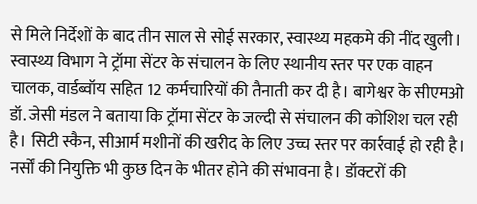से मिले निर्देशों के बाद तीन साल से सोई सरकार, स्वास्थ्य महकमे की नींद खुली।
स्वास्थ्य विभाग ने ट्रॉमा सेंटर के संचालन के लिए स्थानीय स्तर पर एक वाहन चालक, वार्डब्वॉय सहित 12 कर्मचारियों की तैनाती कर दी है। बागेश्वर के सीएमओ डॉ. जेसी मंडल ने बताया कि ट्रॉमा सेंटर के जल्दी से संचालन की कोशिश चल रही है। सिटी स्कैन, सीआर्म मशीनों की खरीद के लिए उच्च स्तर पर कार्रवाई हो रही है। नर्सों की नियुक्ति भी कुछ दिन के भीतर होने की संभावना है। डॉक्टरों की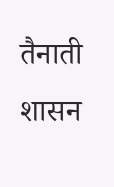तैनाती शासन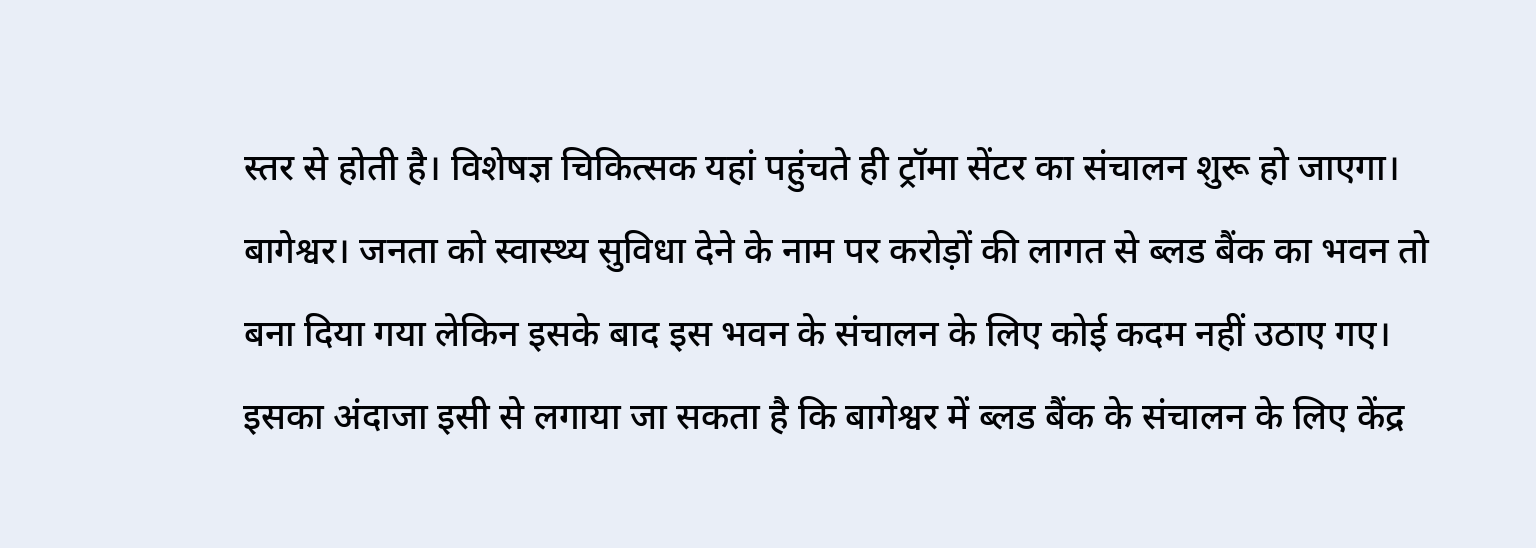स्तर से होती है। विशेषज्ञ चिकित्सक यहां पहुंचते ही ट्रॉमा सेंटर का संचालन शुरू हो जाएगा।
बागेश्वर। जनता को स्वास्थ्य सुविधा देने के नाम पर करोड़ों की लागत से ब्लड बैंक का भवन तो बना दिया गया लेकिन इसके बाद इस भवन के संचालन के लिए कोई कदम नहीं उठाए गए। इसका अंदाजा इसी से लगाया जा सकता है कि बागेश्वर में ब्लड बैंक के संचालन के लिए केंद्र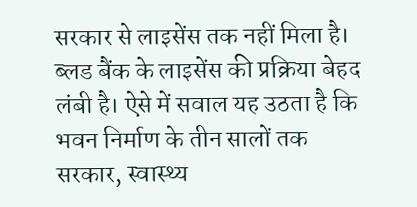सरकार से लाइसेंस तक नहीं मिला है। ब्लड बैंक के लाइसेंस की प्रक्रिया बेहद लंबी है। ऐसे में सवाल यह उठता है कि भवन निर्माण के तीन सालों तक सरकार, स्वास्थ्य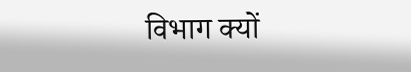विभाग क्यों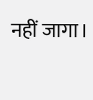नहीं जागा।